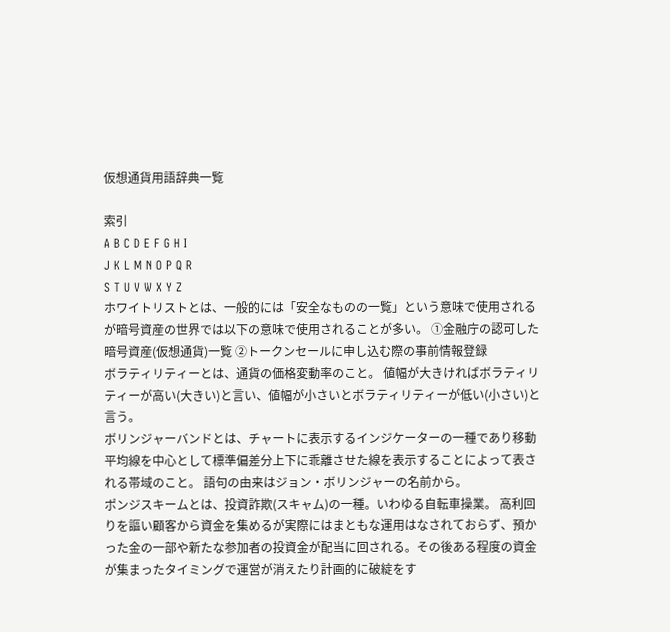仮想通貨用語辞典一覧

索引
A B C D E F G H I
J K L M N O P Q R
S T U V W X Y Z
ホワイトリストとは、一般的には「安全なものの一覧」という意味で使用されるが暗号資産の世界では以下の意味で使用されることが多い。 ①金融庁の認可した暗号資産(仮想通貨)一覧 ②トークンセールに申し込む際の事前情報登録
ボラティリティーとは、通貨の価格変動率のこと。 値幅が大きければボラティリティーが高い(大きい)と言い、値幅が小さいとボラティリティーが低い(小さい)と言う。
ボリンジャーバンドとは、チャートに表示するインジケーターの一種であり移動平均線を中心として標準偏差分上下に乖離させた線を表示することによって表される帯域のこと。 語句の由来はジョン・ボリンジャーの名前から。
ポンジスキームとは、投資詐欺(スキャム)の一種。いわゆる自転車操業。 高利回りを謳い顧客から資金を集めるが実際にはまともな運用はなされておらず、預かった金の一部や新たな参加者の投資金が配当に回される。その後ある程度の資金が集まったタイミングで運営が消えたり計画的に破綻をす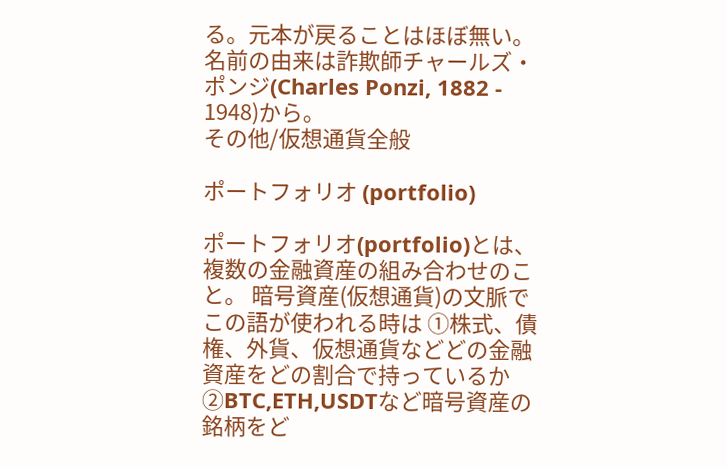る。元本が戻ることはほぼ無い。 名前の由来は詐欺師チャールズ・ポンジ(Charles Ponzi, 1882 - 1948)から。
その他/仮想通貨全般

ポートフォリオ (portfolio)

ポートフォリオ(portfolio)とは、複数の金融資産の組み合わせのこと。 暗号資産(仮想通貨)の文脈でこの語が使われる時は ①株式、債権、外貨、仮想通貨などどの金融資産をどの割合で持っているか ②BTC,ETH,USDTなど暗号資産の銘柄をど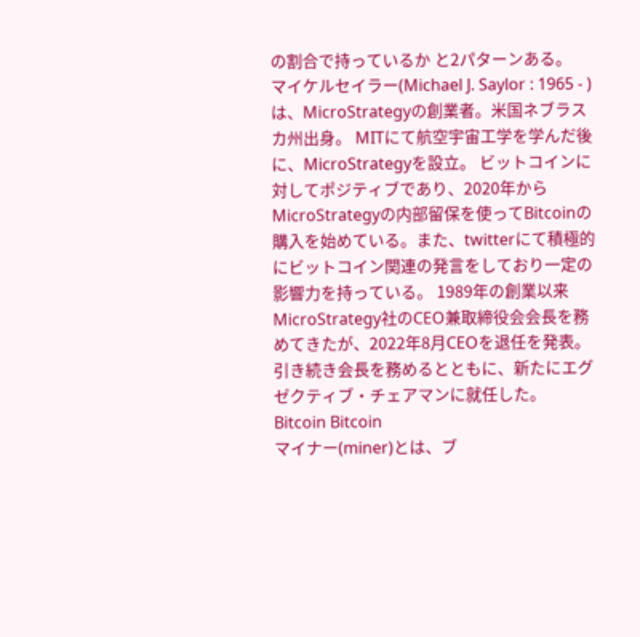の割合で持っているか と2パターンある。
マイケルセイラー(Michael J. Saylor : 1965 - )は、MicroStrategyの創業者。米国ネブラスカ州出身。 MITにて航空宇宙工学を学んだ後に、MicroStrategyを設立。 ビットコインに対してポジティブであり、2020年からMicroStrategyの内部留保を使ってBitcoinの購入を始めている。また、twitterにて積極的にビットコイン関連の発言をしており一定の影響力を持っている。 1989年の創業以来MicroStrategy社のCEO兼取締役会会長を務めてきたが、2022年8月CEOを退任を発表。引き続き会長を務めるとともに、新たにエグゼクティブ・チェアマンに就任した。
Bitcoin Bitcoin
マイナー(miner)とは、ブ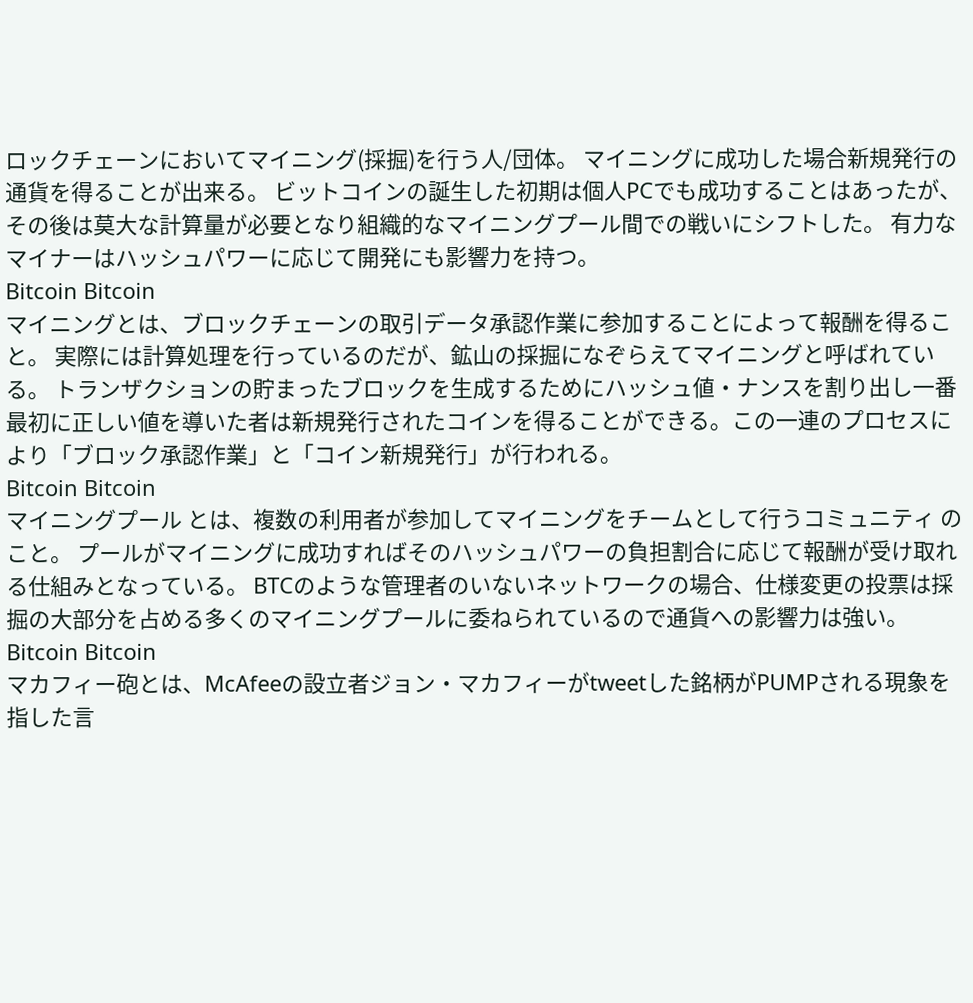ロックチェーンにおいてマイニング(採掘)を行う人/団体。 マイニングに成功した場合新規発行の通貨を得ることが出来る。 ビットコインの誕生した初期は個人PCでも成功することはあったが、その後は莫大な計算量が必要となり組織的なマイニングプール間での戦いにシフトした。 有力なマイナーはハッシュパワーに応じて開発にも影響力を持つ。
Bitcoin Bitcoin
マイニングとは、ブロックチェーンの取引データ承認作業に参加することによって報酬を得ること。 実際には計算処理を行っているのだが、鉱山の採掘になぞらえてマイニングと呼ばれている。 トランザクションの貯まったブロックを生成するためにハッシュ値・ナンスを割り出し一番最初に正しい値を導いた者は新規発行されたコインを得ることができる。この一連のプロセスにより「ブロック承認作業」と「コイン新規発行」が行われる。
Bitcoin Bitcoin
マイニングプール とは、複数の利用者が参加してマイニングをチームとして行うコミュニティ のこと。 プールがマイニングに成功すればそのハッシュパワーの負担割合に応じて報酬が受け取れる仕組みとなっている。 BTCのような管理者のいないネットワークの場合、仕様変更の投票は採掘の大部分を占める多くのマイニングプールに委ねられているので通貨への影響力は強い。
Bitcoin Bitcoin
マカフィー砲とは、McAfeeの設立者ジョン・マカフィーがtweetした銘柄がPUMPされる現象を指した言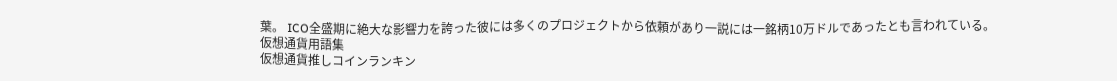葉。 ICO全盛期に絶大な影響力を誇った彼には多くのプロジェクトから依頼があり一説には一銘柄10万ドルであったとも言われている。
仮想通貨用語集
仮想通貨推しコインランキン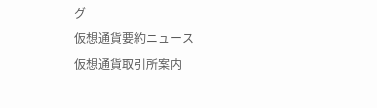グ
仮想通貨要約ニュース
仮想通貨取引所案内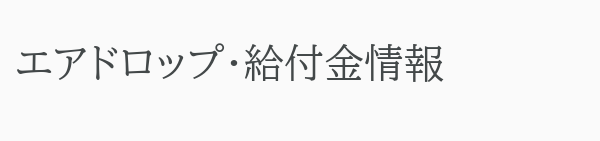エアドロップ・給付金情報